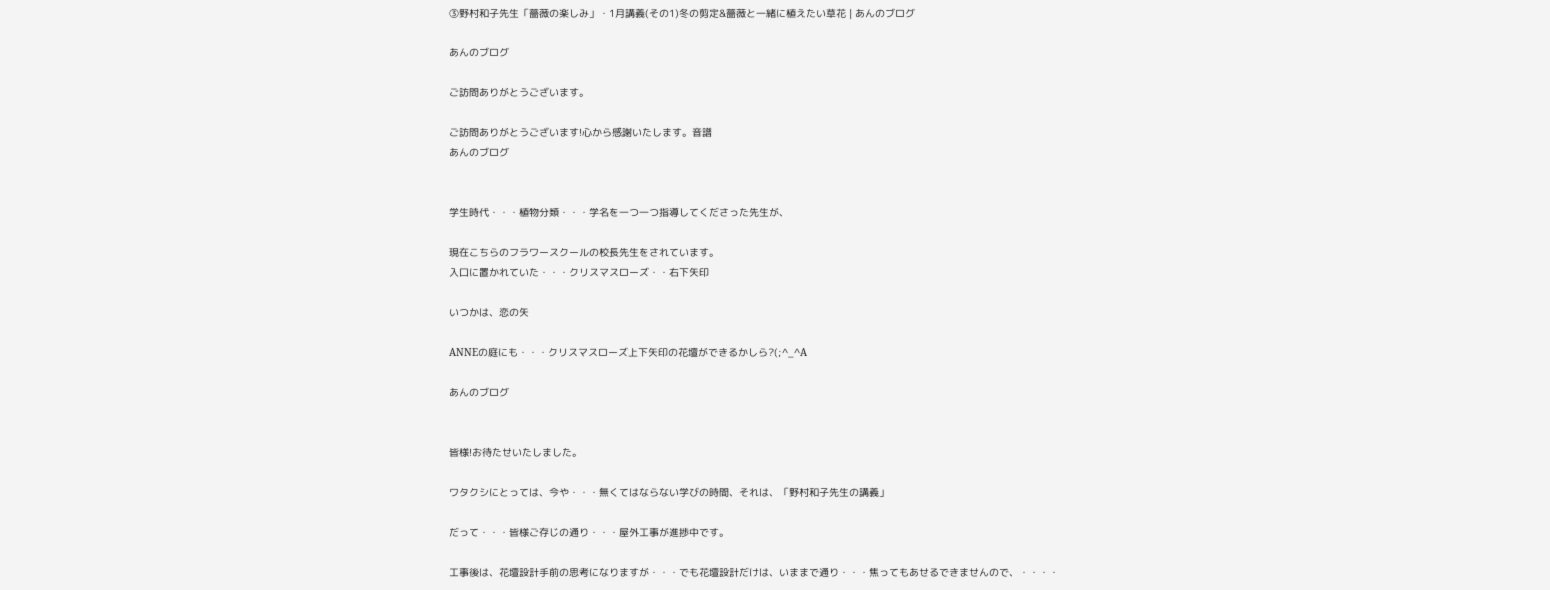③野村和子先生「薔薇の楽しみ」・1月講義(その1)冬の剪定&薔薇と一緒に植えたい草花 | あんのブログ

あんのブログ

ご訪問ありがとうございます。

ご訪問ありがとうございます!心から感謝いたします。音譜
あんのブログ


学生時代・・・植物分類・・・学名を一つ一つ指導してくださった先生が、

現在こちらのフラワースクールの校長先生をされています。
入口に置かれていた・・・クリスマスローズ・・右下矢印

いつかは、恋の矢

ANNEの庭にも・・・クリスマスローズ上下矢印の花壇ができるかしら?(;^_^A

あんのブログ


皆様!お待たせいたしました。

ワタクシにとっては、今や・・・無くてはならない学びの時間、それは、「野村和子先生の講義」

だって・・・皆様ご存じの通り・・・屋外工事が進捗中です。

工事後は、花壇設計手前の思考になりますが・・・でも花壇設計だけは、いままで通り・・・焦ってもあせるできませんので、・・・・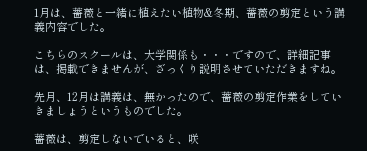1月は、薔薇と一緒に植えたい植物&冬期、薔薇の剪定という講義内容でした。

こちらのスクールは、大学関係も・・・ですので、詳細記事は、掲載できませんが、ざっくり説明させていただきますね。

先月、12月は講義は、無かったので、薔薇の剪定作業をしていきましょうというものでした。

薔薇は、剪定しないでいると、咲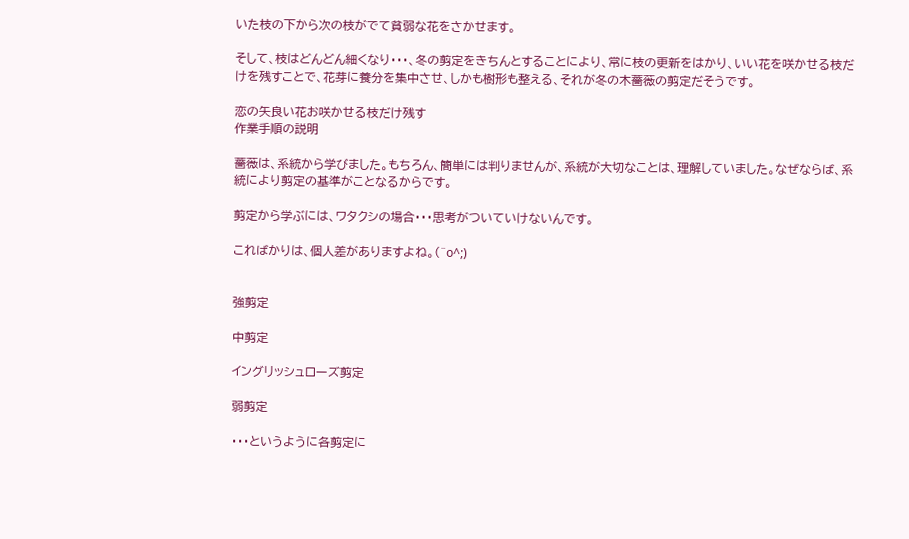いた枝の下から次の枝がでて貧弱な花をさかせます。

そして、枝はどんどん細くなり・・・、冬の剪定をきちんとすることにより、常に枝の更新をはかり、いい花を咲かせる枝だけを残すことで、花芽に養分を集中させ、しかも樹形も整える、それが冬の木薔薇の剪定だそうです。

恋の矢良い花お咲かせる枝だけ残す
作業手順の説明

薔薇は、系統から学びました。もちろん、簡単には判りませんが、系統が大切なことは、理解していました。なぜならば、系統により剪定の基準がことなるからです。

剪定から学ぶには、ワタクシの場合・・・思考がついていけないんです。

こればかりは、個人差がありますよね。(^o^;)


強剪定

中剪定

イングリッシュローズ剪定

弱剪定

・・・というように各剪定に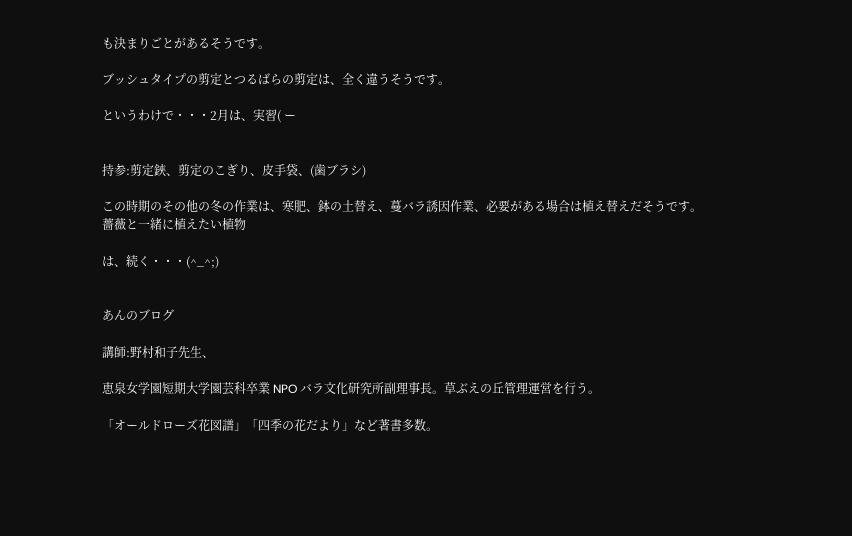も決まりごとがあるそうです。

ブッシュタイプの剪定とつるばらの剪定は、全く違うそうです。

というわけで・・・2月は、実習( ー


持参:剪定鋏、剪定のこぎり、皮手袋、(歯ブラシ)

この時期のその他の冬の作業は、寒肥、鉢の土替え、蔓バラ誘因作業、必要がある場合は植え替えだそうです。
薔薇と一緒に植えたい植物

は、続く・・・(^_^;)


あんのブログ

講師:野村和子先生、

恵泉女学園短期大学園芸科卒業 NPO バラ文化研究所副理事長。草ぶえの丘管理運営を行う。

「オールドローズ花図譜」「四季の花だより」など著書多数。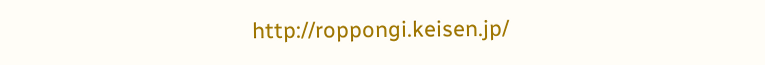http://roppongi.keisen.jp/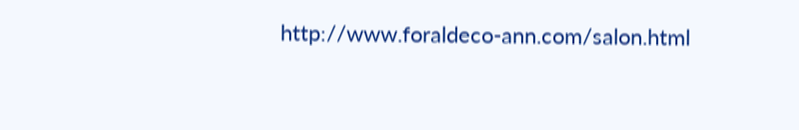http://www.foraldeco-ann.com/salon.html